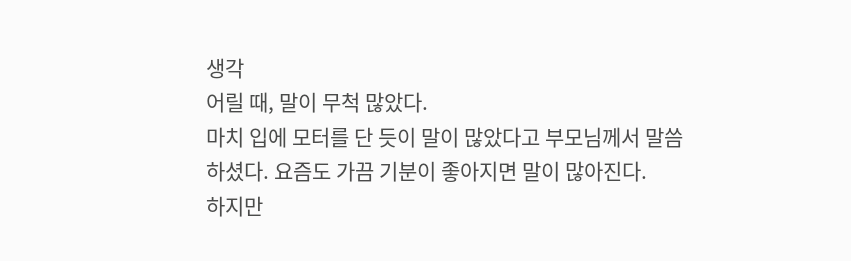생각
어릴 때, 말이 무척 많았다.
마치 입에 모터를 단 듯이 말이 많았다고 부모님께서 말씀하셨다. 요즘도 가끔 기분이 좋아지면 말이 많아진다.
하지만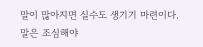말이 많아지면 실수도 생기기 마련이다.
말은 조심해야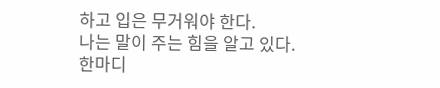하고 입은 무거워야 한다.
나는 말이 주는 힘을 알고 있다.
한마디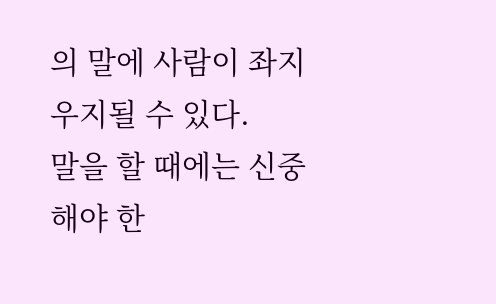의 말에 사람이 좌지우지될 수 있다.
말을 할 때에는 신중해야 한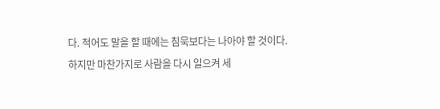다. 적어도 말을 할 때에는 침묵보다는 나아야 할 것이다.
하지만 마찬가지로 사람을 다시 일으켜 세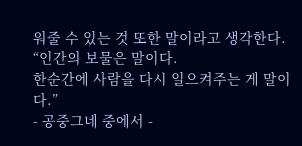워줄 수 있는 것 또한 말이라고 생각한다.
“인간의 보물은 말이다.
한순간에 사람을 다시 일으켜주는 게 말이다.”
- 공중그네 중에서 -